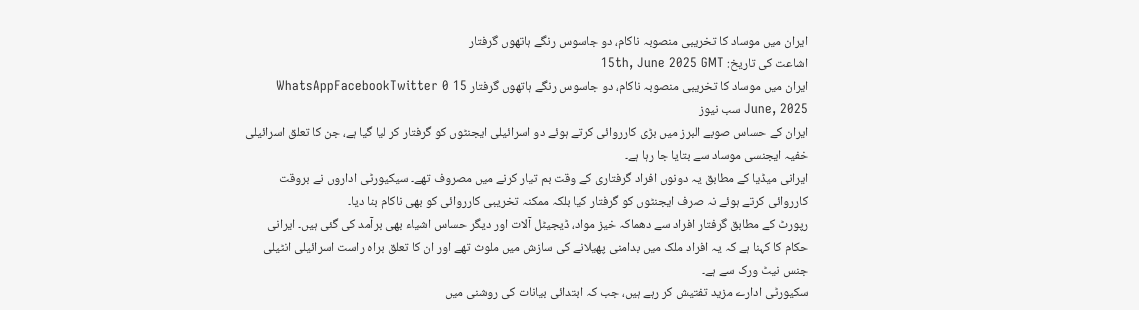ایران میں موساد کا تخریبی منصوبہ ناکام، دو جاسوس رنگے ہاتھوں گرفتار
اشاعت کی تاریخ: 15th, June 2025 GMT
ایران میں موساد کا تخریبی منصوبہ ناکام، دو جاسوس رنگے ہاتھوں گرفتار WhatsAppFacebookTwitter 0 15 June, 2025 سب نیوز
ایران کے حساس صوبے البرز میں بڑی کارروائی کرتے ہوئے دو اسرائیلی ایجنٹوں کو گرفتار کر لیا گیا ہے، جن کا تعلق اسرائیلی خفیہ ایجنسی موساد سے بتایا جا رہا ہے۔
ایرانی میڈیا کے مطابق یہ دونوں افراد گرفتاری کے وقت بم تیار کرنے میں مصروف تھے۔ سیکیورٹی اداروں نے بروقت کارروائی کرتے ہوئے نہ صرف ایجنٹوں کو گرفتار کیا بلکہ ممکنہ تخریبی کارروائی کو بھی ناکام بنا دیا۔
رپورٹ کے مطابق گرفتار افراد سے دھماکہ خیز مواد، ڈیجیٹل آلات اور دیگر حساس اشیاء بھی برآمد کی گئی ہیں۔ ایرانی حکام کا کہنا ہے کہ یہ افراد ملک میں بدامنی پھیلانے کی سازش میں ملوث تھے اور ان کا تعلق براہ راست اسرائیلی انٹیلی جنس نیٹ ورک سے ہے۔
سکیورٹی ادارے مزید تفتیش کر رہے ہیں، جب کہ ابتدائی بیانات کی روشنی میں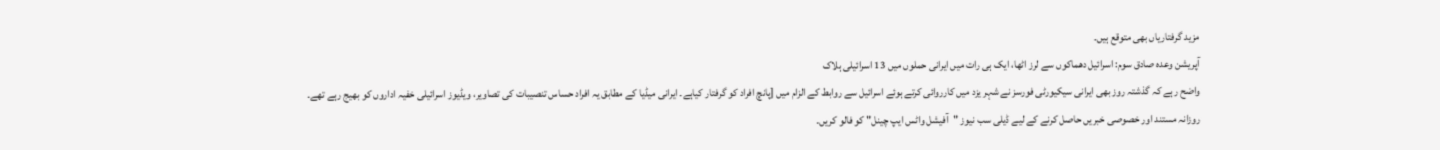مزید گرفتاریاں بھی متوقع ہیں۔
آپریشن وعدہ صادق سوم: اسرائیل دھماکوں سے لرز اٹھا، ایک ہی رات میں ایرانی حملوں میں 13 اسرائیلی ہلاک
واضح رہے کہ گذشتہ روز بھی ایرانی سیکیورٹی فورسز نے شہر یزد میں کارروائی کرتے ہوئے اسرائیل سے روابط کے الزام میں [پانچ افراد کو گرفتار کیاہے۔ ایرانی میڈیا کے مطابق یہ افراد حساس تنصیبات کی تصاویر، ویڈیوز اسرائیلی خفیہ اداروں کو بھیج رہے تھے۔
روزانہ مستند اور خصوصی خبریں حاصل کرنے کے لیے ڈیلی سب نیوز "آفیشل واٹس ایپ چینل" کو فالو کریں۔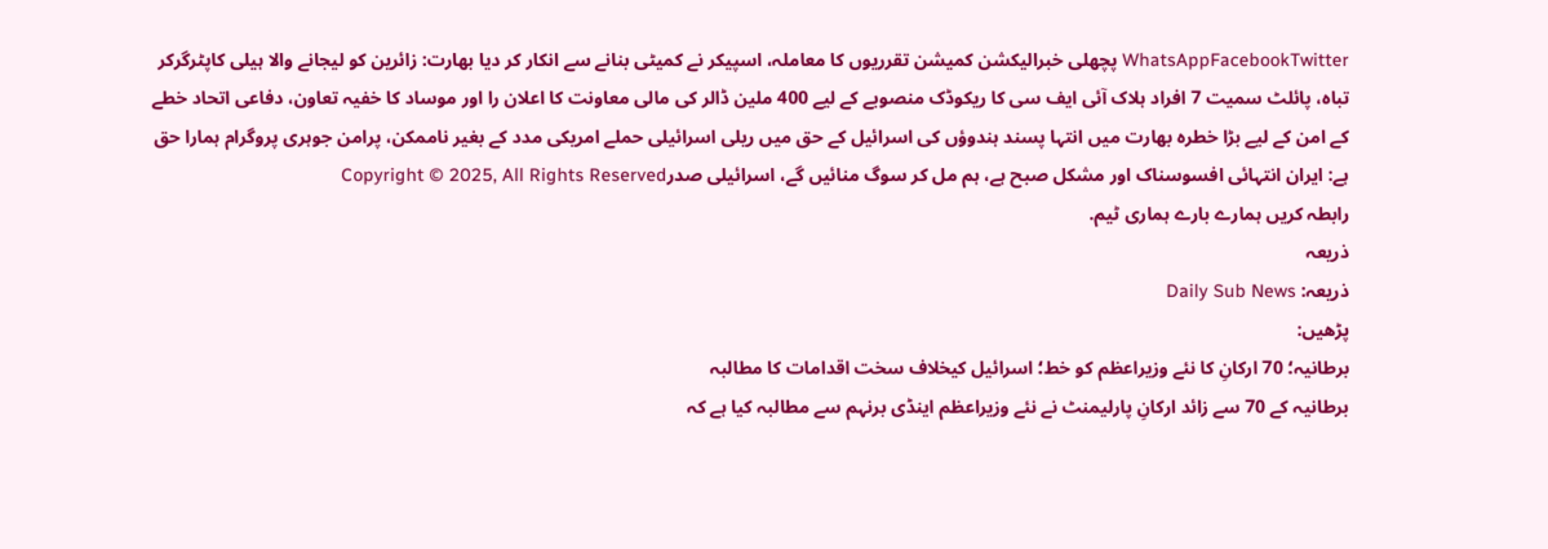WhatsAppFacebookTwitter پچھلی خبرالیکشن کمیشن تقرریوں کا معاملہ، اسپیکر نے کمیٹی بنانے سے انکار کر دیا بھارت: زائرین کو لیجانے والا ہیلی کاپٹرگرکر تباہ، پائلٹ سمیت 7 افراد ہلاک آئی ایف سی کا ریکوڈک منصوبے کے لیے 400 ملین ڈالر کی مالی معاونت کا اعلان را اور موساد کا خفیہ تعاون، دفاعی اتحاد خطے کے امن کے لیے بڑا خطرہ بھارت میں انتہا پسند ہندوؤں کی اسرائیل کے حق میں ریلی اسرائیلی حملے امریکی مدد کے بغیر ناممکن، پرامن جوہری پروگرام ہمارا حق ہے: ایران انتہائی افسوسناک اور مشکل صبح ہے، ہم مل کر سوگ منائیں گے، اسرائیلی صدرCopyright © 2025, All Rights Reserved
رابطہ کریں ہمارے بارے ہماری ٹیم.
ذریعہ
ذریعہ: Daily Sub News
پڑھیں:
برطانیہ؛ 70 ارکانِ کا نئے وزیراعظم کو خط؛ اسرائیل کیخلاف سخت اقدامات کا مطالبہ
برطانیہ کے 70 سے زائد ارکانِ پارلیمنٹ نے نئے وزیراعظم اینڈی برنہم سے مطالبہ کیا ہے کہ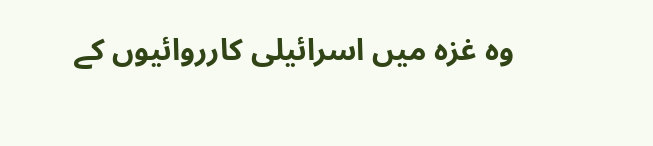وہ غزہ میں اسرائیلی کارروائیوں کے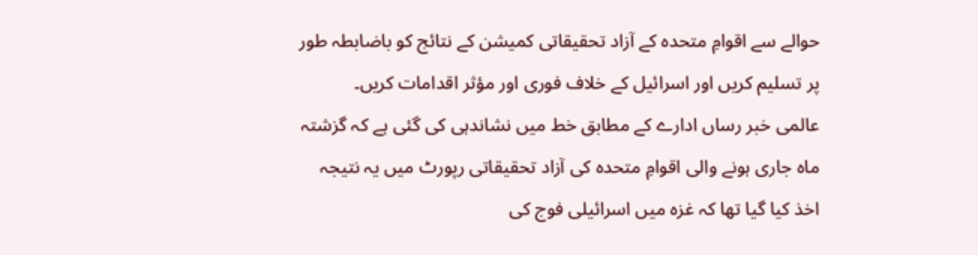حوالے سے اقوامِ متحدہ کے آزاد تحقیقاتی کمیشن کے نتائج کو باضابطہ طور پر تسلیم کریں اور اسرائیل کے خلاف فوری اور مؤثر اقدامات کریں۔
عالمی خبر رساں ادارے کے مطابق خط میں نشاندہی کی گئی ہے کہ گزشتہ ماہ جاری ہونے والی اقوامِ متحدہ کی آزاد تحقیقاتی رپورٹ میں یہ نتیجہ اخذ کیا گیا تھا کہ غزہ میں اسرائیلی فوج کی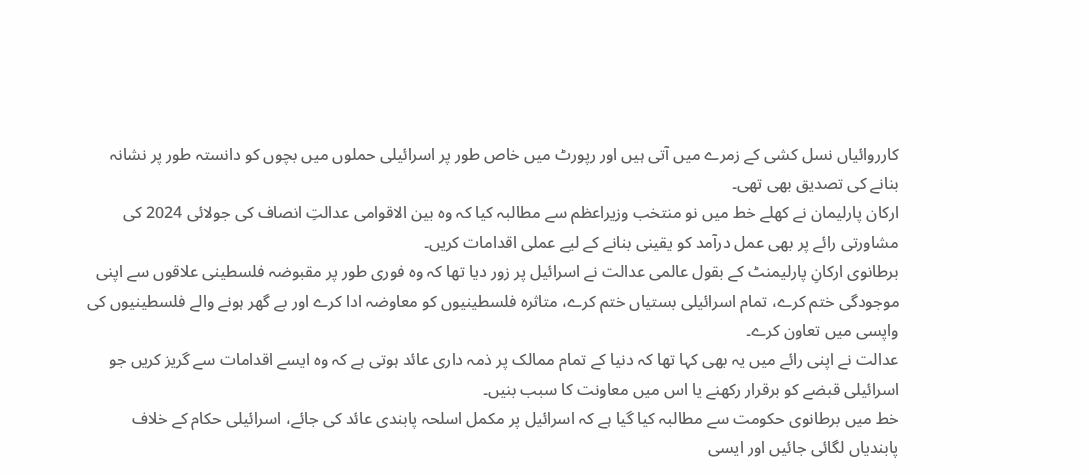کارروائیاں نسل کشی کے زمرے میں آتی ہیں اور رپورٹ میں خاص طور پر اسرائیلی حملوں میں بچوں کو دانستہ طور پر نشانہ بنانے کی تصدیق بھی تھی۔
ارکان پارلیمان نے کھلے خط میں نو منتخب وزیراعظم سے مطالبہ کیا کہ وہ بین الاقوامی عدالتِ انصاف کی جولائی 2024 کی مشاورتی رائے پر بھی عمل درآمد کو یقینی بنانے کے لیے عملی اقدامات کریں۔
برطانوی ارکانِ پارلیمنٹ کے بقول عالمی عدالت نے اسرائیل پر زور دیا تھا کہ وہ فوری طور پر مقبوضہ فلسطینی علاقوں سے اپنی موجودگی ختم کرے، تمام اسرائیلی بستیاں ختم کرے، متاثرہ فلسطینیوں کو معاوضہ ادا کرے اور بے گھر ہونے والے فلسطینیوں کی واپسی میں تعاون کرے۔
عدالت نے اپنی رائے میں یہ بھی کہا تھا کہ دنیا کے تمام ممالک پر ذمہ داری عائد ہوتی ہے کہ وہ ایسے اقدامات سے گریز کریں جو اسرائیلی قبضے کو برقرار رکھنے یا اس میں معاونت کا سبب بنیں۔
خط میں برطانوی حکومت سے مطالبہ کیا گیا ہے کہ اسرائیل پر مکمل اسلحہ پابندی عائد کی جائے، اسرائیلی حکام کے خلاف پابندیاں لگائی جائیں اور ایسی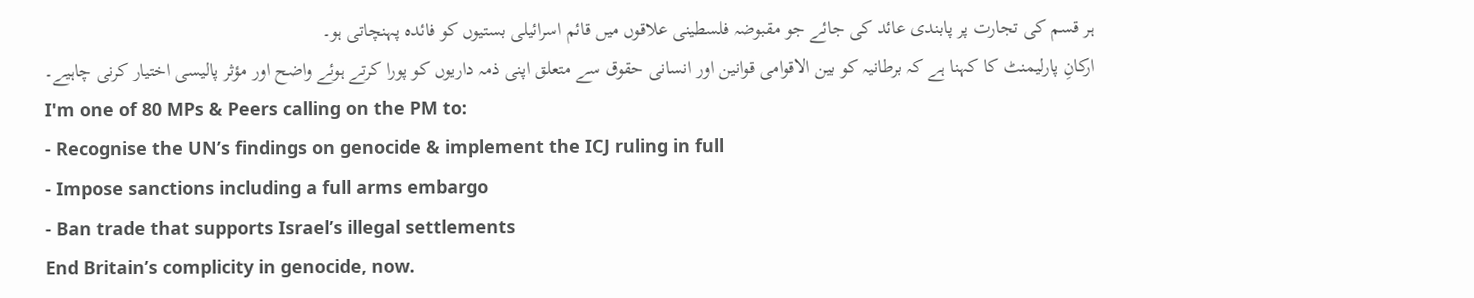ہر قسم کی تجارت پر پابندی عائد کی جائے جو مقبوضہ فلسطینی علاقوں میں قائم اسرائیلی بستیوں کو فائدہ پہنچاتی ہو۔
ارکانِ پارلیمنٹ کا کہنا ہے کہ برطانیہ کو بین الاقوامی قوانین اور انسانی حقوق سے متعلق اپنی ذمہ داریوں کو پورا کرتے ہوئے واضح اور مؤثر پالیسی اختیار کرنی چاہیے۔
I'm one of 80 MPs & Peers calling on the PM to:
- Recognise the UN’s findings on genocide & implement the ICJ ruling in full
- Impose sanctions including a full arms embargo
- Ban trade that supports Israel’s illegal settlements
End Britain’s complicity in genocide, now.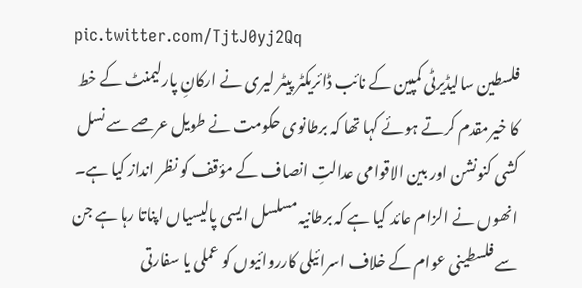pic.twitter.com/TjtJ0yj2Qq
فلسطین سالیڈیرٹی کمپین کے نائب ڈائریکٹر پیٹر لیری نے ارکانِ پارلیمنٹ کے خط کا خیرمقدم کرتے ہوئے کہا تھا کہ برطانوی حکومت نے طویل عرصے سے نسل کشی کنونشن اور بین الاقوامی عدالتِ انصاف کے مؤقف کو نظر انداز کیا ہے۔
انھوں نے الزام عائد کیا ہے کہ برطانیہ مسلسل ایسی پالیسیاں اپناتا رہا ہے جن سے فلسطینی عوام کے خلاف اسرائیلی کارروائیوں کو عملی یا سفارتی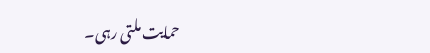حمایت ملتی رہی۔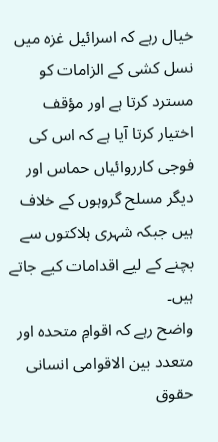خیال رہے کہ اسرائیل غزہ میں نسل کشی کے الزامات کو مسترد کرتا ہے اور مؤقف اختیار کرتا آیا ہے کہ اس کی فوجی کارروائیاں حماس اور دیگر مسلح گروہوں کے خلاف ہیں جبکہ شہری ہلاکتوں سے بچنے کے لیے اقدامات کیے جاتے ہیں۔
واضح رہے کہ اقوامِ متحدہ اور متعدد بین الاقوامی انسانی حقوق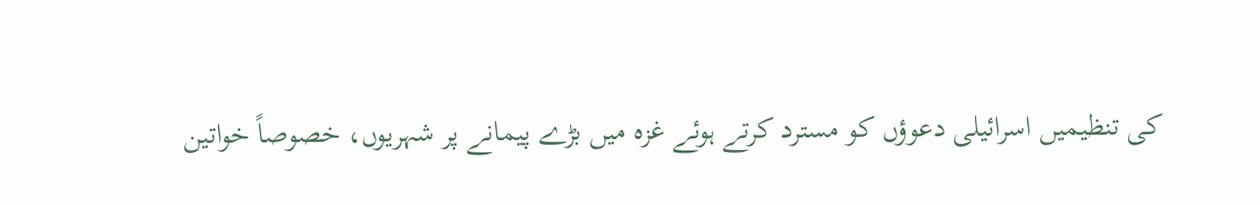کی تنظیمیں اسرائیلی دعوؤں کو مسترد کرتے ہوئے غزہ میں بڑے پیمانے پر شہریوں، خصوصاً خواتین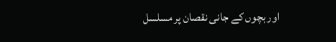اور بچوں کے جانی نقصان پر مسلسل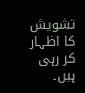تشویش کا اظہار کر رہی ہیں۔